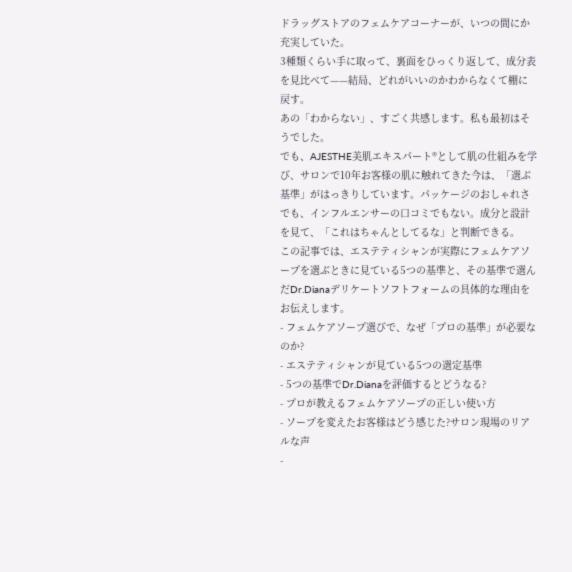ドラッグストアのフェムケアコーナーが、いつの間にか充実していた。
3種類くらい手に取って、裏面をひっくり返して、成分表を見比べて——結局、どれがいいのかわからなくて棚に戻す。
あの「わからない」、すごく共感します。私も最初はそうでした。
でも、AJESTHE美肌エキスパート®として肌の仕組みを学び、サロンで10年お客様の肌に触れてきた今は、「選ぶ基準」がはっきりしています。パッケージのおしゃれさでも、インフルエンサーの口コミでもない。成分と設計を見て、「これはちゃんとしてるな」と判断できる。
この記事では、エステティシャンが実際にフェムケアソープを選ぶときに見ている5つの基準と、その基準で選んだDr.Dianaデリケートソフトフォームの具体的な理由をお伝えします。
- フェムケアソープ選びで、なぜ「プロの基準」が必要なのか?
- エステティシャンが見ている5つの選定基準
- 5つの基準でDr.Dianaを評価するとどうなる?
- プロが教えるフェムケアソープの正しい使い方
- ソープを変えたお客様はどう感じた?サロン現場のリアルな声
-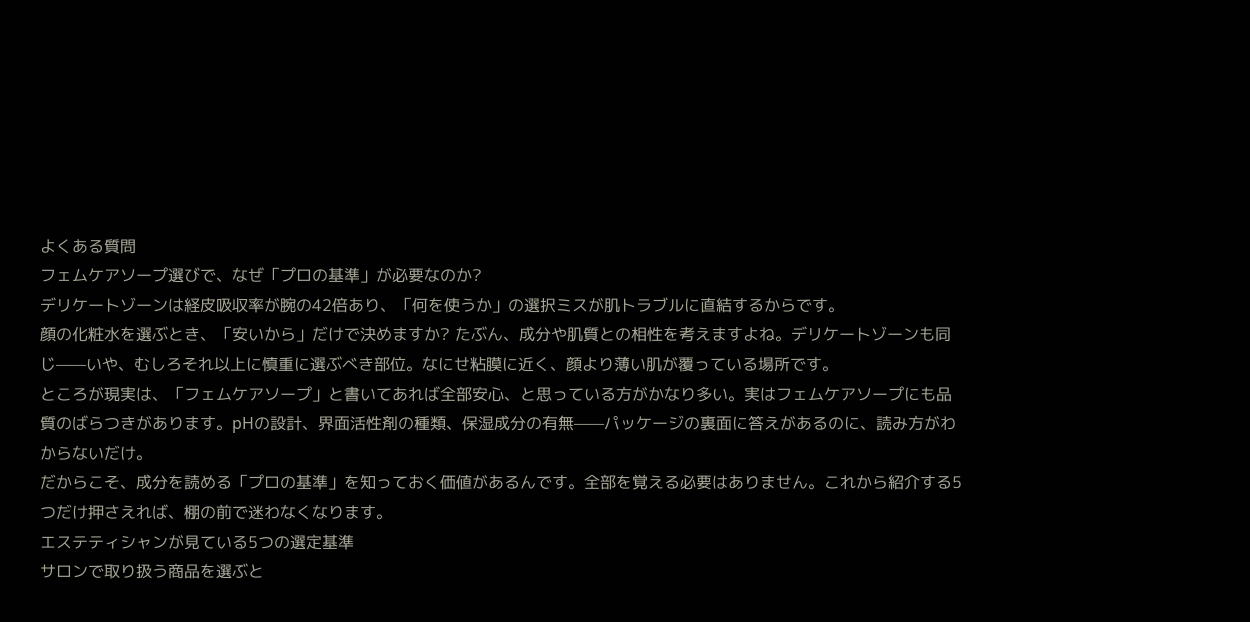よくある質問
フェムケアソープ選びで、なぜ「プロの基準」が必要なのか?
デリケートゾーンは経皮吸収率が腕の42倍あり、「何を使うか」の選択ミスが肌トラブルに直結するからです。
顔の化粧水を選ぶとき、「安いから」だけで決めますか? たぶん、成分や肌質との相性を考えますよね。デリケートゾーンも同じ——いや、むしろそれ以上に慎重に選ぶべき部位。なにせ粘膜に近く、顔より薄い肌が覆っている場所です。
ところが現実は、「フェムケアソープ」と書いてあれば全部安心、と思っている方がかなり多い。実はフェムケアソープにも品質のばらつきがあります。pHの設計、界面活性剤の種類、保湿成分の有無——パッケージの裏面に答えがあるのに、読み方がわからないだけ。
だからこそ、成分を読める「プロの基準」を知っておく価値があるんです。全部を覚える必要はありません。これから紹介する5つだけ押さえれば、棚の前で迷わなくなります。
エステティシャンが見ている5つの選定基準
サロンで取り扱う商品を選ぶと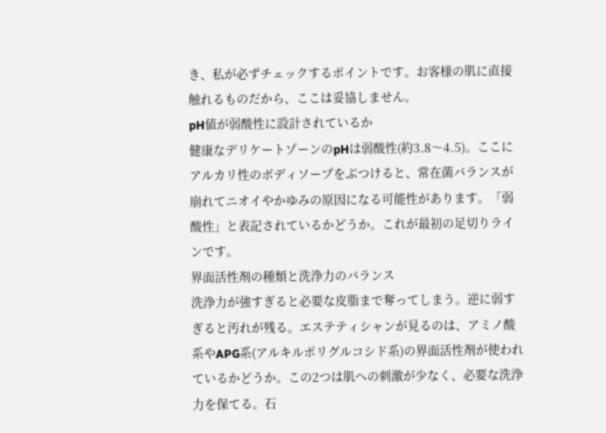き、私が必ずチェックするポイントです。お客様の肌に直接触れるものだから、ここは妥協しません。
pH値が弱酸性に設計されているか
健康なデリケートゾーンのpHは弱酸性(約3.8〜4.5)。ここにアルカリ性のボディソープをぶつけると、常在菌バランスが崩れてニオイやかゆみの原因になる可能性があります。「弱酸性」と表記されているかどうか。これが最初の足切りラインです。
界面活性剤の種類と洗浄力のバランス
洗浄力が強すぎると必要な皮脂まで奪ってしまう。逆に弱すぎると汚れが残る。エステティシャンが見るのは、アミノ酸系やAPG系(アルキルポリグルコシド系)の界面活性剤が使われているかどうか。この2つは肌への刺激が少なく、必要な洗浄力を保てる。石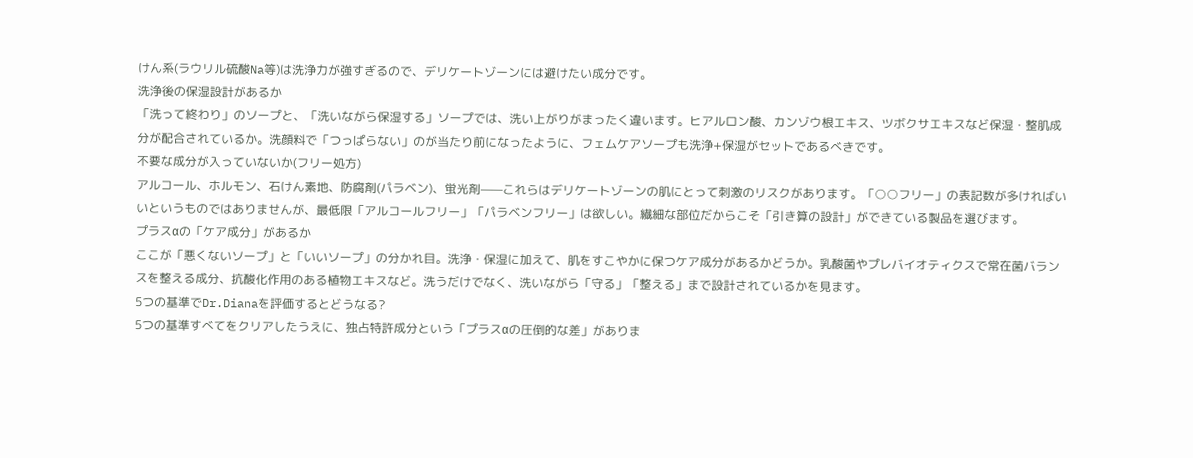けん系(ラウリル硫酸Na等)は洗浄力が強すぎるので、デリケートゾーンには避けたい成分です。
洗浄後の保湿設計があるか
「洗って終わり」のソープと、「洗いながら保湿する」ソープでは、洗い上がりがまったく違います。ヒアルロン酸、カンゾウ根エキス、ツボクサエキスなど保湿・整肌成分が配合されているか。洗顔料で「つっぱらない」のが当たり前になったように、フェムケアソープも洗浄+保湿がセットであるべきです。
不要な成分が入っていないか(フリー処方)
アルコール、ホルモン、石けん素地、防腐剤(パラベン)、蛍光剤——これらはデリケートゾーンの肌にとって刺激のリスクがあります。「○○フリー」の表記数が多ければいいというものではありませんが、最低限「アルコールフリー」「パラベンフリー」は欲しい。繊細な部位だからこそ「引き算の設計」ができている製品を選びます。
プラスαの「ケア成分」があるか
ここが「悪くないソープ」と「いいソープ」の分かれ目。洗浄・保湿に加えて、肌をすこやかに保つケア成分があるかどうか。乳酸菌やプレバイオティクスで常在菌バランスを整える成分、抗酸化作用のある植物エキスなど。洗うだけでなく、洗いながら「守る」「整える」まで設計されているかを見ます。
5つの基準でDr.Dianaを評価するとどうなる?
5つの基準すべてをクリアしたうえに、独占特許成分という「プラスαの圧倒的な差」がありま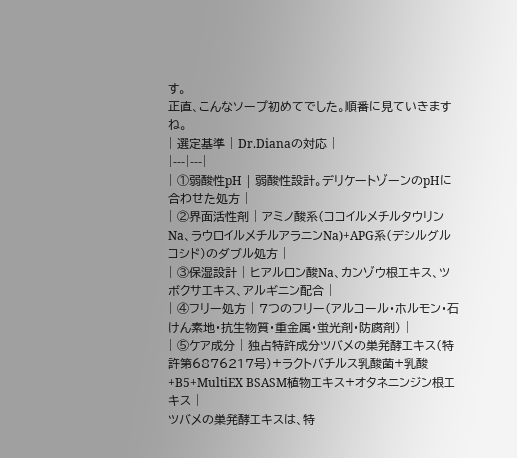す。
正直、こんなソープ初めてでした。順番に見ていきますね。
| 選定基準 | Dr.Dianaの対応 |
|---|---|
| ①弱酸性pH | 弱酸性設計。デリケートゾーンのpHに合わせた処方 |
| ②界面活性剤 | アミノ酸系(ココイルメチルタウリンNa、ラウロイルメチルアラニンNa)+APG系(デシルグルコシド)のダブル処方 |
| ③保湿設計 | ヒアルロン酸Na、カンゾウ根エキス、ツボクサエキス、アルギニン配合 |
| ④フリー処方 | 7つのフリー(アルコール・ホルモン・石けん素地・抗生物質・重金属・蛍光剤・防腐剤) |
| ⑤ケア成分 | 独占特許成分ツバメの巣発酵エキス(特許第6876217号)+ラクトバチルス乳酸菌+乳酸+B5+MultiEX BSASM植物エキス+オタネニンジン根エキス |
ツバメの巣発酵エキスは、特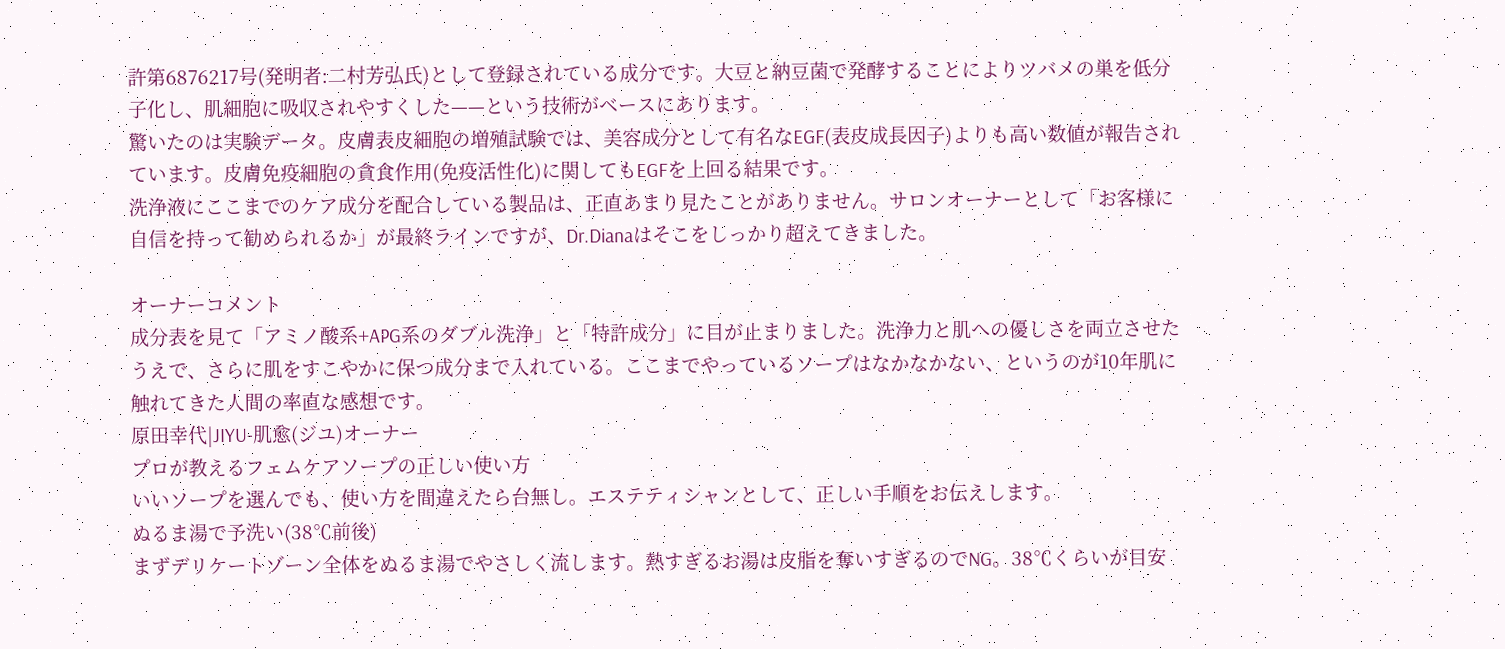許第6876217号(発明者:二村芳弘氏)として登録されている成分です。大豆と納豆菌で発酵することによりツバメの巣を低分子化し、肌細胞に吸収されやすくした——という技術がベースにあります。
驚いたのは実験データ。皮膚表皮細胞の増殖試験では、美容成分として有名なEGF(表皮成長因子)よりも高い数値が報告されています。皮膚免疫細胞の貪食作用(免疫活性化)に関してもEGFを上回る結果です。
洗浄液にここまでのケア成分を配合している製品は、正直あまり見たことがありません。サロンオーナーとして「お客様に自信を持って勧められるか」が最終ラインですが、Dr.Dianaはそこをしっかり超えてきました。

オーナーコメント
成分表を見て「アミノ酸系+APG系のダブル洗浄」と「特許成分」に目が止まりました。洗浄力と肌への優しさを両立させたうえで、さらに肌をすこやかに保つ成分まで入れている。ここまでやっているソープはなかなかない、というのが10年肌に触れてきた人間の率直な感想です。
原田幸代|JIYU-肌愈(ジユ)オーナー
プロが教えるフェムケアソープの正しい使い方
いいソープを選んでも、使い方を間違えたら台無し。エステティシャンとして、正しい手順をお伝えします。
ぬるま湯で予洗い(38℃前後)
まずデリケートゾーン全体をぬるま湯でやさしく流します。熱すぎるお湯は皮脂を奪いすぎるのでNG。38℃くらいが目安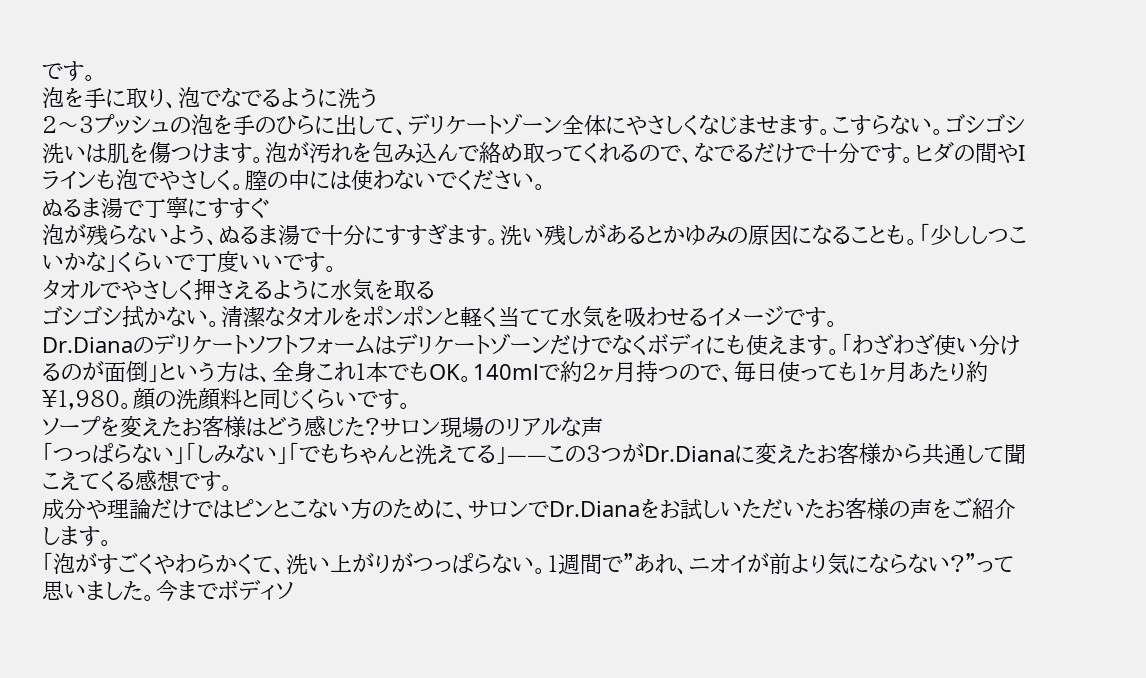です。
泡を手に取り、泡でなでるように洗う
2〜3プッシュの泡を手のひらに出して、デリケートゾーン全体にやさしくなじませます。こすらない。ゴシゴシ洗いは肌を傷つけます。泡が汚れを包み込んで絡め取ってくれるので、なでるだけで十分です。ヒダの間やIラインも泡でやさしく。膣の中には使わないでください。
ぬるま湯で丁寧にすすぐ
泡が残らないよう、ぬるま湯で十分にすすぎます。洗い残しがあるとかゆみの原因になることも。「少ししつこいかな」くらいで丁度いいです。
タオルでやさしく押さえるように水気を取る
ゴシゴシ拭かない。清潔なタオルをポンポンと軽く当てて水気を吸わせるイメージです。
Dr.Dianaのデリケートソフトフォームはデリケートゾーンだけでなくボディにも使えます。「わざわざ使い分けるのが面倒」という方は、全身これ1本でもOK。140mlで約2ヶ月持つので、毎日使っても1ヶ月あたり約¥1,980。顔の洗顔料と同じくらいです。
ソープを変えたお客様はどう感じた?サロン現場のリアルな声
「つっぱらない」「しみない」「でもちゃんと洗えてる」——この3つがDr.Dianaに変えたお客様から共通して聞こえてくる感想です。
成分や理論だけではピンとこない方のために、サロンでDr.Dianaをお試しいただいたお客様の声をご紹介します。
「泡がすごくやわらかくて、洗い上がりがつっぱらない。1週間で”あれ、ニオイが前より気にならない?”って思いました。今までボディソ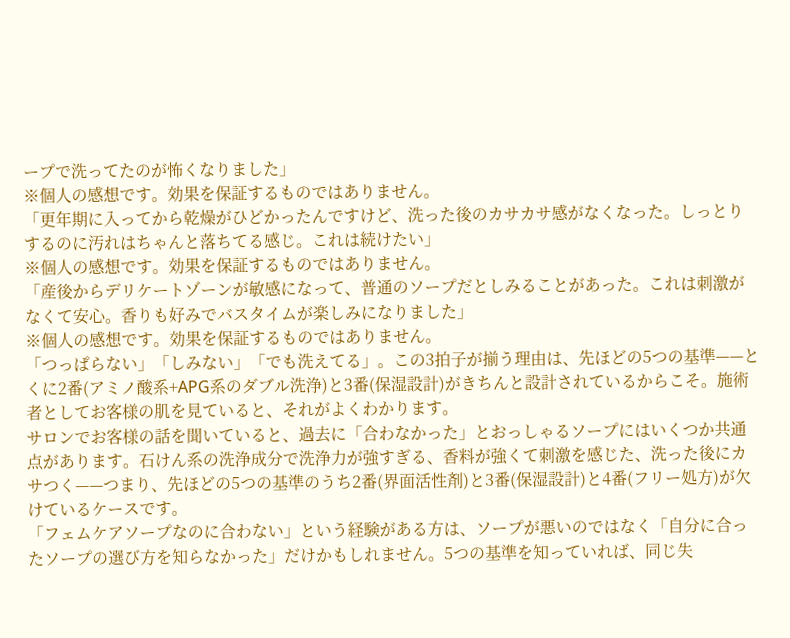ープで洗ってたのが怖くなりました」
※個人の感想です。効果を保証するものではありません。
「更年期に入ってから乾燥がひどかったんですけど、洗った後のカサカサ感がなくなった。しっとりするのに汚れはちゃんと落ちてる感じ。これは続けたい」
※個人の感想です。効果を保証するものではありません。
「産後からデリケートゾーンが敏感になって、普通のソープだとしみることがあった。これは刺激がなくて安心。香りも好みでバスタイムが楽しみになりました」
※個人の感想です。効果を保証するものではありません。
「つっぱらない」「しみない」「でも洗えてる」。この3拍子が揃う理由は、先ほどの5つの基準——とくに2番(アミノ酸系+APG系のダブル洗浄)と3番(保湿設計)がきちんと設計されているからこそ。施術者としてお客様の肌を見ていると、それがよくわかります。
サロンでお客様の話を聞いていると、過去に「合わなかった」とおっしゃるソープにはいくつか共通点があります。石けん系の洗浄成分で洗浄力が強すぎる、香料が強くて刺激を感じた、洗った後にカサつく——つまり、先ほどの5つの基準のうち2番(界面活性剤)と3番(保湿設計)と4番(フリー処方)が欠けているケースです。
「フェムケアソープなのに合わない」という経験がある方は、ソープが悪いのではなく「自分に合ったソープの選び方を知らなかった」だけかもしれません。5つの基準を知っていれば、同じ失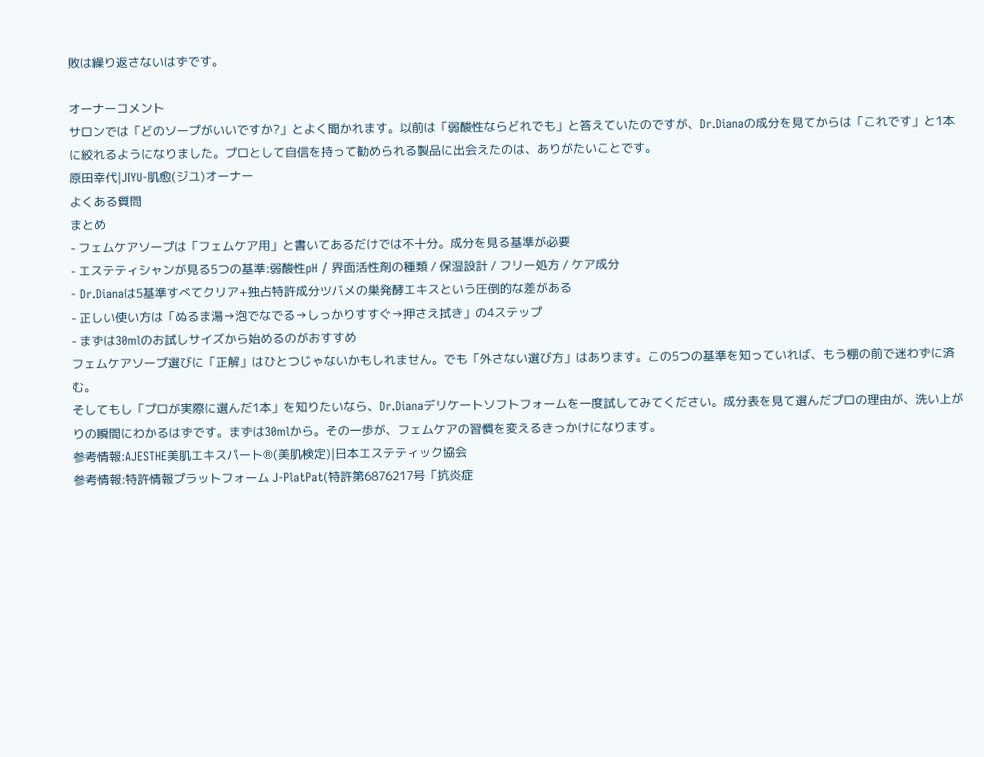敗は繰り返さないはずです。

オーナーコメント
サロンでは「どのソープがいいですか?」とよく聞かれます。以前は「弱酸性ならどれでも」と答えていたのですが、Dr.Dianaの成分を見てからは「これです」と1本に絞れるようになりました。プロとして自信を持って勧められる製品に出会えたのは、ありがたいことです。
原田幸代|JIYU-肌愈(ジユ)オーナー
よくある質問
まとめ
- フェムケアソープは「フェムケア用」と書いてあるだけでは不十分。成分を見る基準が必要
- エステティシャンが見る5つの基準:弱酸性pH / 界面活性剤の種類 / 保湿設計 / フリー処方 / ケア成分
- Dr.Dianaは5基準すべてクリア+独占特許成分ツバメの巣発酵エキスという圧倒的な差がある
- 正しい使い方は「ぬるま湯→泡でなでる→しっかりすすぐ→押さえ拭き」の4ステップ
- まずは30mlのお試しサイズから始めるのがおすすめ
フェムケアソープ選びに「正解」はひとつじゃないかもしれません。でも「外さない選び方」はあります。この5つの基準を知っていれば、もう棚の前で迷わずに済む。
そしてもし「プロが実際に選んだ1本」を知りたいなら、Dr.Dianaデリケートソフトフォームを一度試してみてください。成分表を見て選んだプロの理由が、洗い上がりの瞬間にわかるはずです。まずは30mlから。その一歩が、フェムケアの習慣を変えるきっかけになります。
参考情報:AJESTHE美肌エキスパート®(美肌検定)|日本エステティック協会
参考情報:特許情報プラットフォーム J-PlatPat(特許第6876217号「抗炎症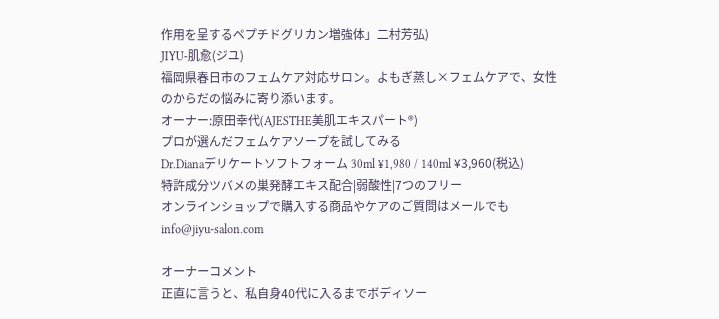作用を呈するペプチドグリカン増強体」二村芳弘)
JIYU-肌愈(ジユ)
福岡県春日市のフェムケア対応サロン。よもぎ蒸し×フェムケアで、女性のからだの悩みに寄り添います。
オーナー:原田幸代(AJESTHE美肌エキスパート®)
プロが選んだフェムケアソープを試してみる
Dr.Dianaデリケートソフトフォーム 30ml ¥1,980 / 140ml ¥3,960(税込)
特許成分ツバメの巣発酵エキス配合|弱酸性|7つのフリー
オンラインショップで購入する商品やケアのご質問はメールでも
info@jiyu-salon.com

オーナーコメント
正直に言うと、私自身40代に入るまでボディソー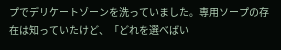プでデリケートゾーンを洗っていました。専用ソープの存在は知っていたけど、「どれを選べばい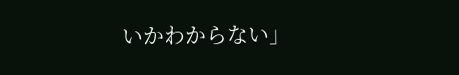いかわからない」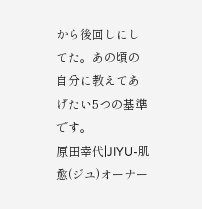から後回しにしてた。あの頃の自分に教えてあげたい5つの基準です。
原田幸代|JIYU-肌愈(ジユ)オーナー